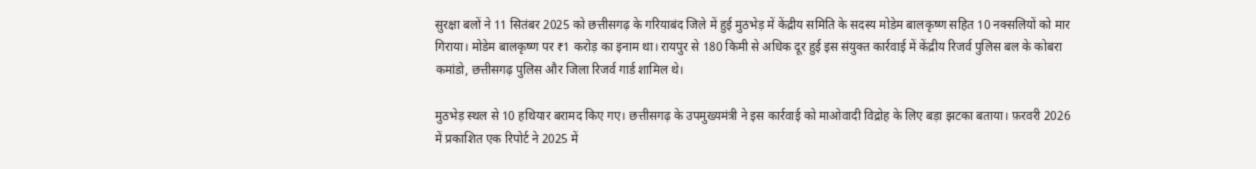सुरक्षा बलों ने 11 सितंबर 2025 को छत्तीसगढ़ के गरियाबंद जिले में हुई मुठभेड़ में केंद्रीय समिति के सदस्य मोडेम बालकृष्ण सहित 10 नक्सलियों को मार गिराया। मोडेम बालकृष्ण पर ₹1 करोड़ का इनाम था। रायपुर से 180 किमी से अधिक दूर हुई इस संयुक्त कार्रवाई में केंद्रीय रिजर्व पुलिस बल के कोबरा कमांडो, छत्तीसगढ़ पुलिस और जिला रिजर्व गार्ड शामिल थे।

मुठभेड़ स्थल से 10 हथियार बरामद किए गए। छत्तीसगढ़ के उपमुख्यमंत्री ने इस कार्रवाई को माओवादी विद्रोह के लिए बड़ा झटका बताया। फ़रवरी 2026 में प्रकाशित एक रिपोर्ट ने 2025 में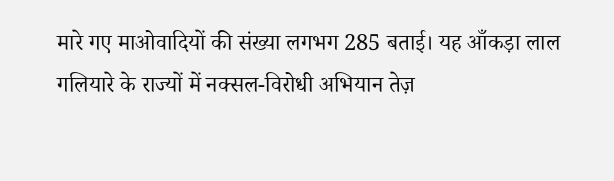मारे गए माओवादियों की संख्या लगभग 285 बताई। यह आँकड़ा लाल गलियारे के राज्यों में नक्सल-विरोधी अभियान तेज़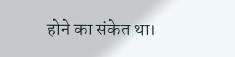होने का संकेत था।